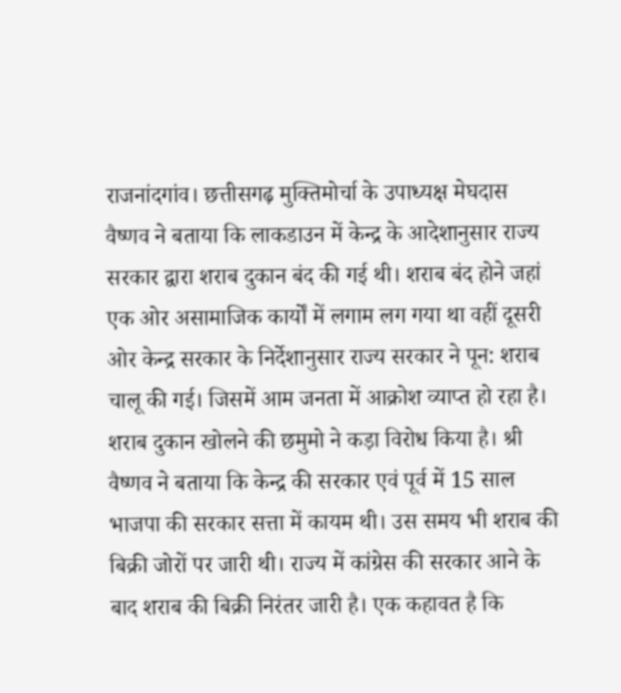राजनांदगांव। छत्तीसगढ़ मुक्तिमोर्चा के उपाध्यक्ष मेघदास वैष्णव ने बताया कि लाकडाउन में केन्द्र के आदेशानुसार राज्य सरकार द्वारा शराब दुकान बंद की गई थी। शराब बंद होने जहां एक ओर असामाजिक कार्यों में लगाम लग गया था वहीं दूसरी ओर केन्द्र सरकार के निर्देशानुसार राज्य सरकार ने पून: शराब चालू की गई। जिसमें आम जनता में आक्रोश व्याप्त हो रहा है। शराब दुकान खोलने की छमुमो ने कड़ा विरोध किया है। श्री वैष्णव ने बताया कि केन्द्र की सरकार एवं पूर्व में 15 साल भाजपा की सरकार सत्ता में कायम थी। उस समय भी शराब की बिक्री जोरों पर जारी थी। राज्य में कांग्रेस की सरकार आने के बाद शराब की बिक्री निरंतर जारी है। एक कहावत है कि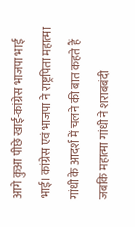आगे कुआ पीछे खाई-कांग्रेस भाजपा भाई भाई। कांग्रेस एवं भाजपा ने राष्ट्रपिता महात्मा गांधी के आदर्श में चलने की बात कहते हैं जबकि महात्मा गांधी ने शराबबंदी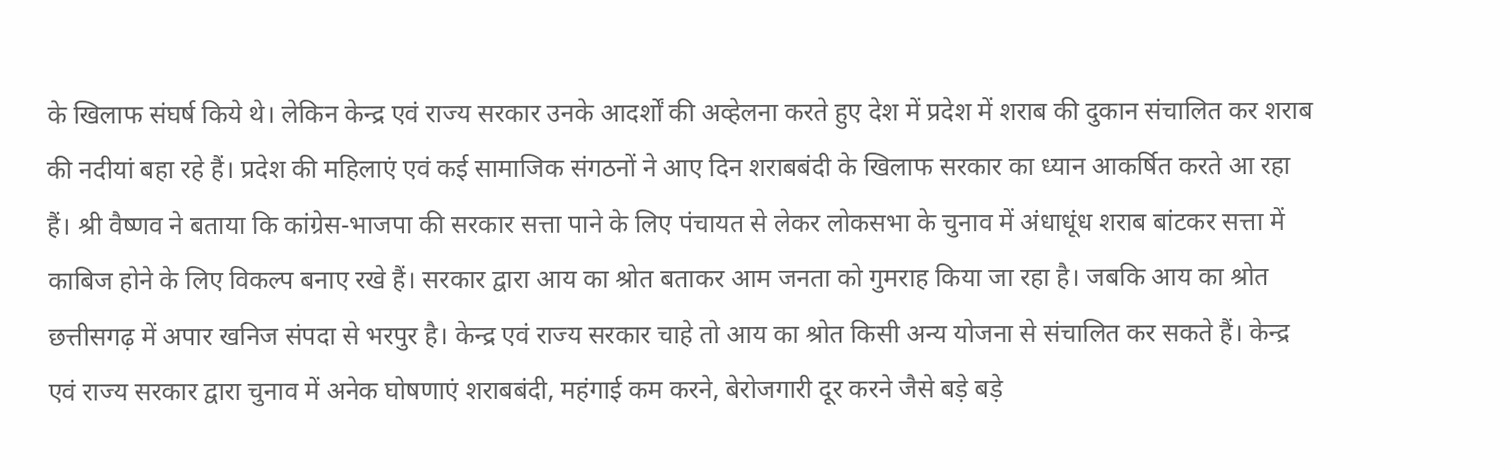के खिलाफ संघर्ष किये थे। लेकिन केन्द्र एवं राज्य सरकार उनके आदर्शों की अव्हेलना करते हुए देश में प्रदेश में शराब की दुकान संचालित कर शराब की नदीयां बहा रहे हैं। प्रदेश की महिलाएं एवं कई सामाजिक संगठनों ने आए दिन शराबबंदी के खिलाफ सरकार का ध्यान आकर्षित करते आ रहा हैं। श्री वैष्णव ने बताया कि कांग्रेस-भाजपा की सरकार सत्ता पाने के लिए पंचायत से लेकर लोकसभा के चुनाव में अंधाधूंध शराब बांटकर सत्ता में काबिज होने के लिए विकल्प बनाए रखे हैं। सरकार द्वारा आय का श्रोत बताकर आम जनता को गुमराह किया जा रहा है। जबकि आय का श्रोत छत्तीसगढ़ में अपार खनिज संपदा से भरपुर है। केन्द्र एवं राज्य सरकार चाहे तो आय का श्रोत किसी अन्य योजना से संचालित कर सकते हैं। केन्द्र एवं राज्य सरकार द्वारा चुनाव में अनेक घोषणाएं शराबबंदी, महंगाई कम करने, बेरोजगारी दूर करने जैसे बड़े बड़े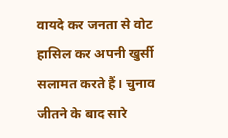वायदे कर जनता से वोट हासिल कर अपनी खुर्सी सलामत करते हैं। चुनाव जीतने के बाद सारे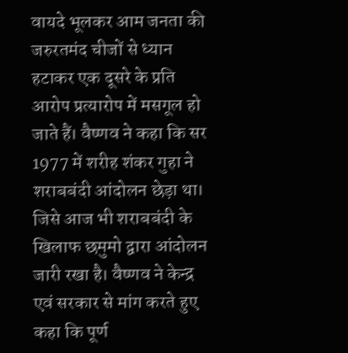वायदे भूलकर आम जनता की जरुरतमंद चीजों से ध्यान हटाकर एक दूसरे के प्रति आरोप प्रत्यारोप में मसगूल हो जाते हैं। वैष्णव ने कहा कि सर 1977 में शरीह शंकर गुहा ने शराबबंदी आंदोलन छेड़ा था। जिसे आज भी शराबबंदी के खिलाफ छमुमो द्वारा आंदोलन जारी रखा है। वैष्णव ने केन्द्र एवं सरकार से मांग करते हुए कहा कि पूर्ण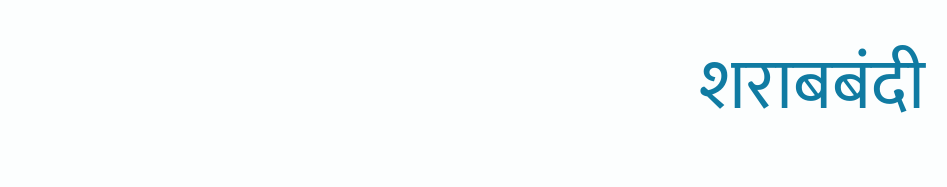शराबबंदी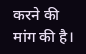करने की मांग की है।